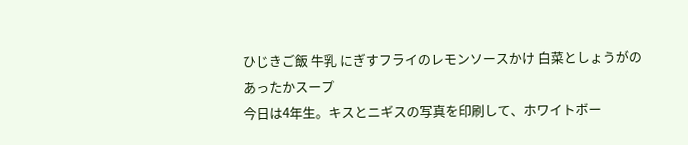ひじきご飯 牛乳 にぎすフライのレモンソースかけ 白菜としょうがのあったかスープ
今日は4年生。キスとニギスの写真を印刷して、ホワイトボー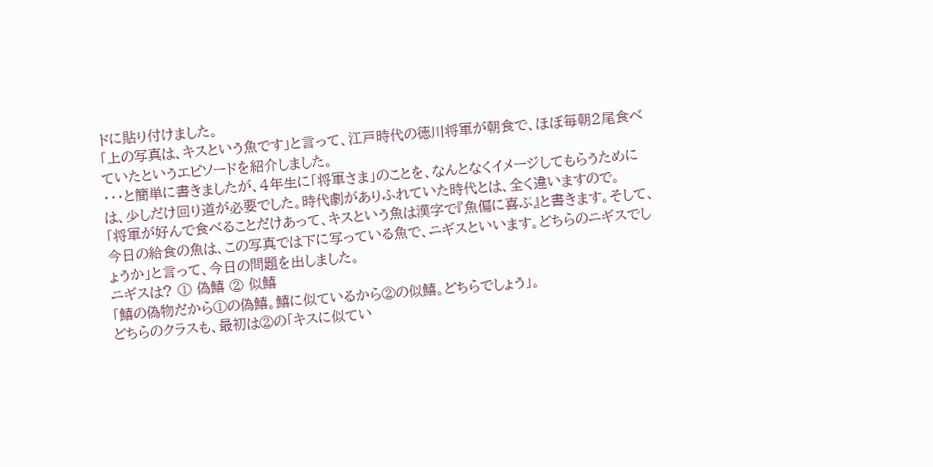ドに貼り付けました。
「上の写真は、キスという魚です」と言って、江戸時代の徳川将軍が朝食で、ほぼ毎朝2尾食べていたというエピソードを紹介しました。
・・・と簡単に書きましたが、4年生に「将軍さま」のことを、なんとなくイメージしてもらうためには、少しだけ回り道が必要でした。時代劇がありふれていた時代とは、全く違いますので。
「将軍が好んで食べることだけあって、キスという魚は漢字で『魚偏に喜ぶ』と書きます。そして、今日の給食の魚は、この写真では下に写っている魚で、ニギスといいます。どちらのニギスでしょうか」と言って、今日の問題を出しました。
ニギスは? ① 偽鱚 ② 似鱚
「鱚の偽物だから①の偽鱚。鱚に似ているから②の似鱚。どちらでしょう」。
どちらのクラスも、最初は②の「キスに似てい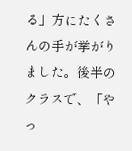る」方にたくさんの手が挙がりました。後半のクラスで、「やっ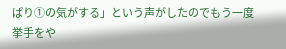ぱり①の気がする」という声がしたのでもう一度挙手をや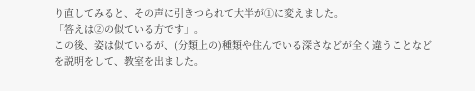り直してみると、その声に引きつられて大半が①に変えました。
「答えは②の似ている方です」。
この後、姿は似ているが、(分類上の)種類や住んでいる深さなどが全く違うことなどを説明をして、教室を出ました。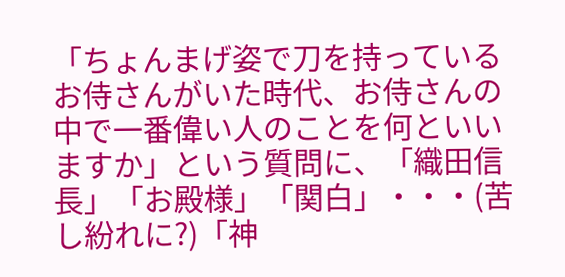「ちょんまげ姿で刀を持っているお侍さんがいた時代、お侍さんの中で一番偉い人のことを何といいますか」という質問に、「織田信長」「お殿様」「関白」・・・(苦し紛れに?)「神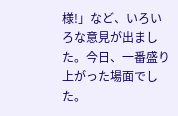様!」など、いろいろな意見が出ました。今日、一番盛り上がった場面でした。